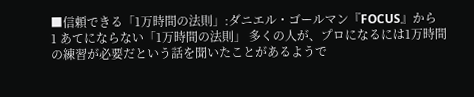■信頼できる「1万時間の法則」:ダニエル・ゴールマン『FOCUS』から
1 あてにならない「1万時間の法則」 多くの人が、プロになるには1万時間の練習が必要だという話を聞いたことがあるようで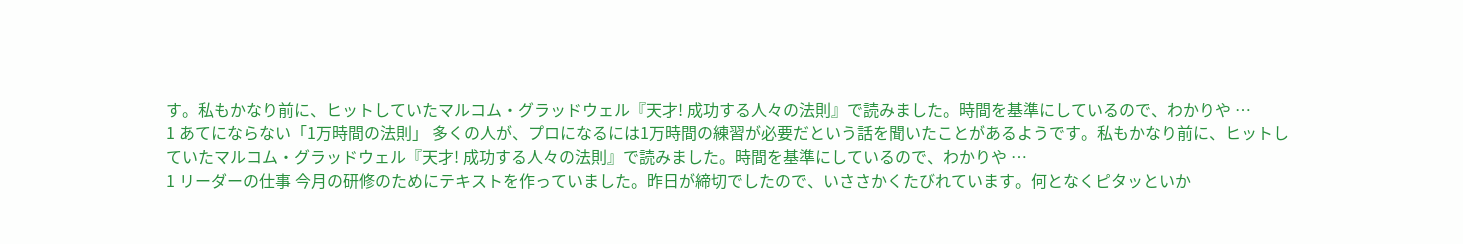す。私もかなり前に、ヒットしていたマルコム・グラッドウェル『天才! 成功する人々の法則』で読みました。時間を基準にしているので、わかりや …
1 あてにならない「1万時間の法則」 多くの人が、プロになるには1万時間の練習が必要だという話を聞いたことがあるようです。私もかなり前に、ヒットしていたマルコム・グラッドウェル『天才! 成功する人々の法則』で読みました。時間を基準にしているので、わかりや …
1 リーダーの仕事 今月の研修のためにテキストを作っていました。昨日が締切でしたので、いささかくたびれています。何となくピタッといか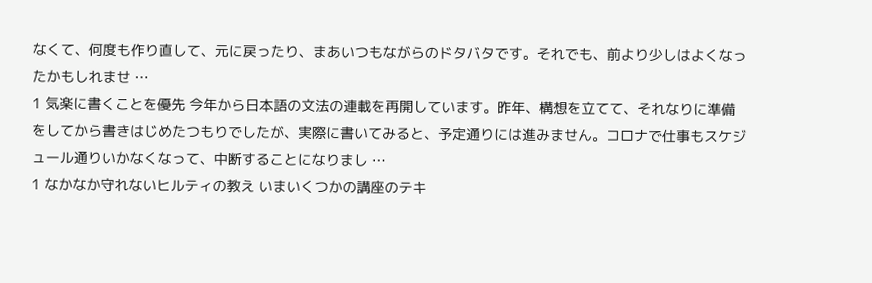なくて、何度も作り直して、元に戻ったり、まあいつもながらのドタバタです。それでも、前より少しはよくなったかもしれませ …
1 気楽に書くことを優先 今年から日本語の文法の連載を再開しています。昨年、構想を立てて、それなりに準備をしてから書きはじめたつもりでしたが、実際に書いてみると、予定通りには進みません。コロナで仕事もスケジュール通りいかなくなって、中断することになりまし …
1 なかなか守れないヒルティの教え いまいくつかの講座のテキ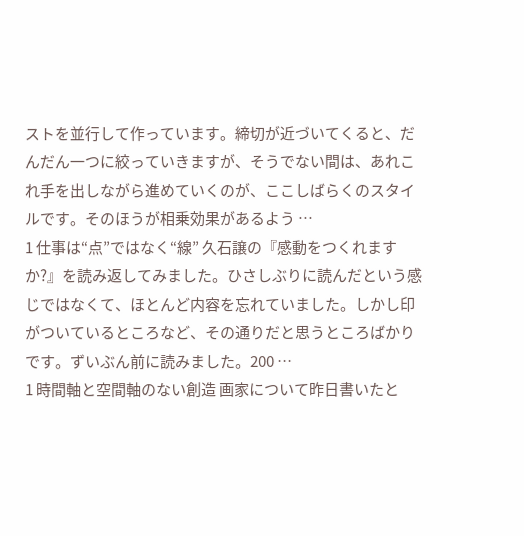ストを並行して作っています。締切が近づいてくると、だんだん一つに絞っていきますが、そうでない間は、あれこれ手を出しながら進めていくのが、ここしばらくのスタイルです。そのほうが相乗効果があるよう …
1 仕事は“点”ではなく“線” 久石譲の『感動をつくれますか?』を読み返してみました。ひさしぶりに読んだという感じではなくて、ほとんど内容を忘れていました。しかし印がついているところなど、その通りだと思うところばかりです。ずいぶん前に読みました。200 …
1 時間軸と空間軸のない創造 画家について昨日書いたと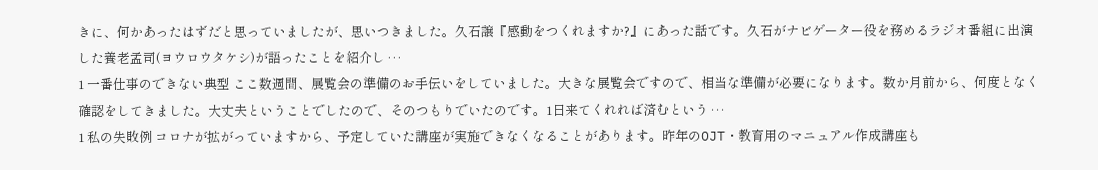きに、何かあったはずだと思っていましたが、思いつきました。久石譲『感動をつくれますか?』にあった話です。久石がナビゲーター役を務めるラジオ番組に出演した養老孟司(ヨウロウタケシ)が語ったことを紹介し …
1 一番仕事のできない典型 ここ数週間、展覧会の準備のお手伝いをしていました。大きな展覧会ですので、相当な準備が必要になります。数か月前から、何度となく確認をしてきました。大丈夫ということでしたので、そのつもりでいたのです。1日来てくれれば済むという …
1 私の失敗例 コロナが拡がっていますから、予定していた講座が実施できなくなることがあります。昨年のOJT・教育用のマニュアル作成講座も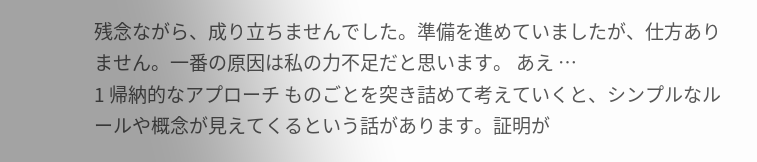残念ながら、成り立ちませんでした。準備を進めていましたが、仕方ありません。一番の原因は私の力不足だと思います。 あえ …
1 帰納的なアプローチ ものごとを突き詰めて考えていくと、シンプルなルールや概念が見えてくるという話があります。証明が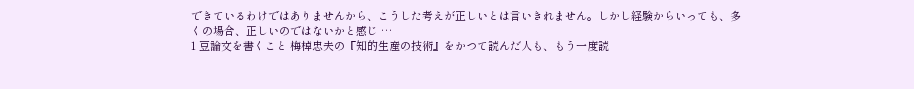できているわけではありませんから、こうした考えが正しいとは言いきれません。しかし経験からいっても、多くの場合、正しいのではないかと感じ …
1 豆論文を書くこと 梅棹忠夫の『知的生産の技術』をかつて読んだ人も、もう一度読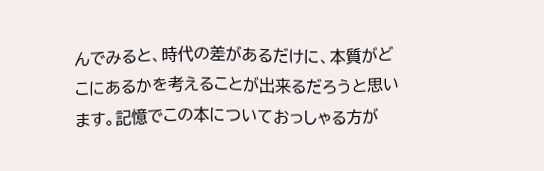んでみると、時代の差があるだけに、本質がどこにあるかを考えることが出来るだろうと思います。記憶でこの本についておっしゃる方が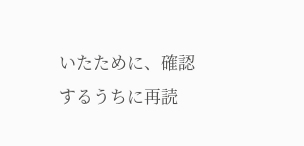いたために、確認するうちに再読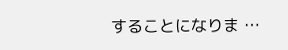することになりま …